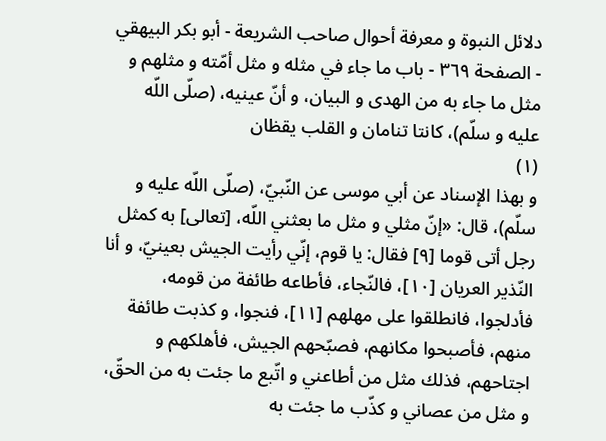دلائل النبوة و معرفة أحوال صاحب الشريعة - أبو بكر البيهقي - الصفحة ٣٦٩ - باب ما جاء في مثله و مثل أمّته و مثلهم و مثل ما جاء به من الهدى و البيان، و أنّ عينيه، (صلّى اللّه عليه و سلّم)، كانتا تنامان و القلب يقظان
(١)
و بهذا الإسناد عن أبي موسى عن النّبيّ، (صلّى اللّه عليه و سلّم)، قال: «إنّ مثلي و مثل ما بعثني اللّه، [تعالى] به كمثل رجل أتى قوما [٩] فقال: يا قوم، إنّي رأيت الجيش بعينيّ، و أنا النّذير العريان [١٠]، فالنّجاء، فأطاعه طائفة من قومه، فأدلجوا، فانطلقوا على مهلهم [١١]، فنجوا، و كذبت طائفة منهم، فأصبحوا مكانهم، فصبّحهم الجيش، فأهلكهم و اجتاحهم، فذلك مثل من أطاعني و اتّبع ما جئت به من الحقّ، و مثل من عصاني و كذّب ما جئت به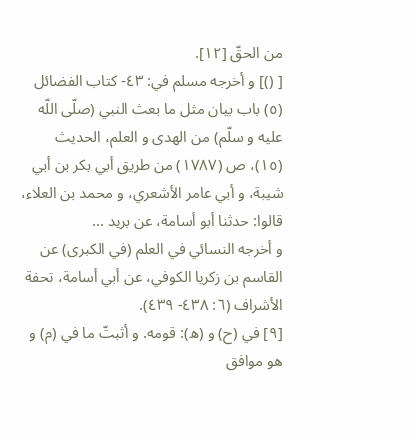من الحقّ [١٢].
[ ()] و أخرجه مسلم في: ٤٣- كتاب الفضائل (٥) باب بيان مثل ما بعث النبي (صلّى اللّه عليه و سلّم) من الهدى و العلم، الحديث (١٥)، ص (١٧٨٧) من طريق أبي بكر بن أبي شيبة، و أبي عامر الأشعري، و محمد بن العلاء، قالوا: حدثنا أبو أسامة، عن بريد ...
و أخرجه النسائي في العلم (في الكبرى) عن القاسم بن زكريا الكوفي، عن أبي أسامة، تحفة الأشراف (٦: ٤٣٨- ٤٣٩).
[٩] في (ح) و (ه): قومه. و أثبتّ ما في (م) و هو موافق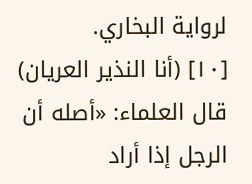لرواية البخاري.
[١٠] (أنا النذير العريان) قال العلماء: «أصله أن الرجل إذا أراد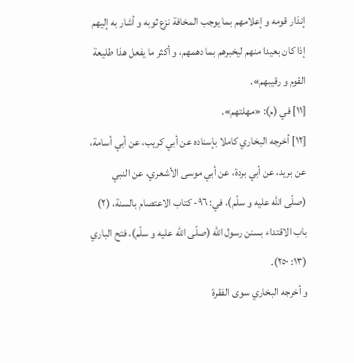إنذار قومه و إعلامهم بما يوجب المخافة نزع ثوبه و أشار به إليهم إذا كان بعيدا منهم ليخبرهم بما دهمهم، و أكثر ما يفعل هذا طليعة القوم و رقيبهم».
[١١] في (م): «مهلتهم».
[١٢] أخرجه البخاري كاملا بإسناده عن أبي كريب، عن أبي أسامة، عن بريد، عن أبي بردة، عن أبي موسى الأشعري، عن النبي (صلّى اللّه عليه و سلّم)، في: ٩٦- كتاب الاعتصام بالسنة، (٢) باب الاقتداء بسنن رسول اللّه (صلّى اللّه عليه و سلّم)، فتح الباري (١٣: ٢٥٠).
و أخرجه البخاري سوى الفقرة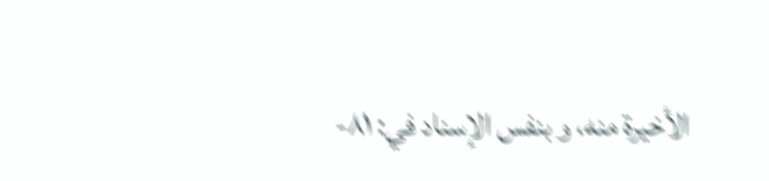الأخيرة منه، و بنفس الإسناد في: ٨١-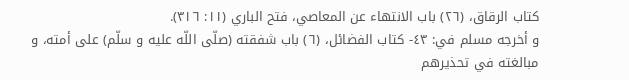كتاب الرقاق، (٢٦) باب الانتهاء عن المعاصي، فتح الباري (١١: ٣١٦).
و أخرجه مسلم في: ٤٣- كتاب الفضائل، (٦) باب شفقته (صلّى اللّه عليه و سلّم) على أمته، و مبالغته في تحذيرهم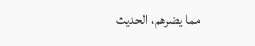مما يضرهم، الحديث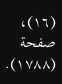(١٦)، صفحة (١٧٨٨).